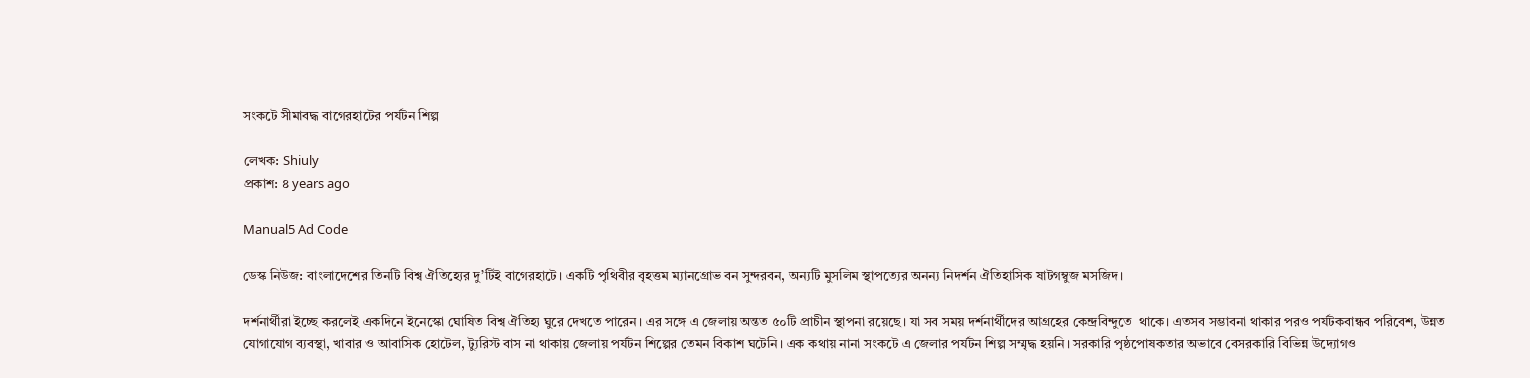সংকটে সীমাবদ্ধ বাগেরহাটের পর্যটন শিল্প

লেখক: Shiuly
প্রকাশ: ৪ years ago

Manual5 Ad Code

ডেস্ক নিউজ: বাংলাদেশের তিনটি বিশ্ব ঐতিহ্যের দু’টিই বাগেরহাটে। একটি পৃথিবীর বৃহত্তম ম্যানগ্রোভ বন সুন্দরবন, অন্যটি মুসলিম স্থাপত্যের অনন্য নিদর্শন ঐতিহাসিক ষাটগম্বুজ মসজিদ।

দর্শনার্থীরা ইচ্ছে করলেই একদিনে ইনেস্কো ঘোষিত বিশ্ব ঐতিহ্য ঘুরে দেখতে পারেন। এর সঙ্গে এ জেলায় অন্তত ৫০টি প্রাচীন স্থাপনা রয়েছে। যা সব সময় দর্শনার্থীদের আগ্রহের কেন্দ্রবিন্দুতে  থাকে। এতসব সম্ভাবনা থাকার পরও পর্যটকবান্ধব পরিবেশ, উন্নত যোগাযোগ ব্যবস্থা, খাবার ও আবাসিক হোটেল, ট্যুরিস্ট বাস না থাকায় জেলায় পর্যটন শিল্পের তেমন বিকাশ ঘটেনি। এক কথায় নানা সংকটে এ জেলার পর্যটন শিল্প সম্মৃদ্ধ হয়নি। সরকারি পৃষ্ঠপোষকতার অভাবে বেসরকারি বিভিন্ন উদ্যোগও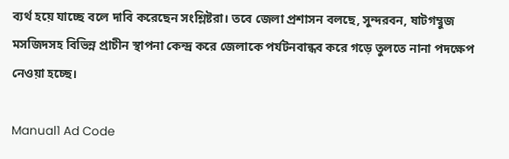ব্যর্থ হয়ে যাচ্ছে বলে দাবি করেছেন সংশ্লিষ্টরা। তবে জেলা প্রশাসন বলছে, সুন্দরবন, ষাটগম্বুজ মসজিদসহ বিভিন্ন প্রাচীন স্থাপনা কেন্দ্র করে জেলাকে পর্যটনবান্ধব করে গড়ে তুলতে নানা পদক্ষেপ নেওয়া হচ্ছে।

Manual1 Ad Code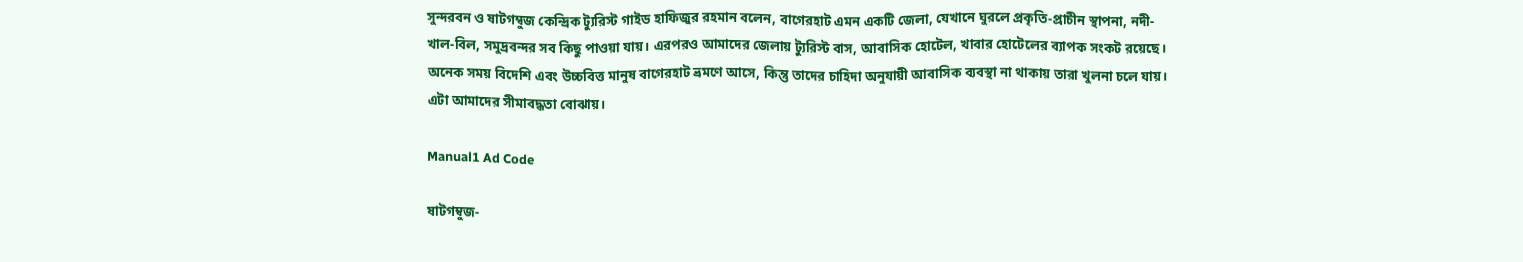সুন্দরবন ও ষাটগম্বুজ কেন্দ্রিক ট্যুরিস্ট গাইড হাফিজুর রহমান বলেন, বাগেরহাট এমন একটি জেলা, যেখানে ঘুরলে প্রকৃতি-প্রাচীন স্থাপনা, নদী-খাল-বিল, সমুদ্রবন্দর সব কিছু পাওয়া যায়। এরপরও আমাদের জেলায় ট্যুরিস্ট বাস, আবাসিক হোটেল, খাবার হোটেলের ব্যাপক সংকট রয়েছে। অনেক সময় বিদেশি এবং উচ্চবিত্ত মানুষ বাগেরহাট ভ্রমণে আসে, কিন্তু তাদের চাহিদা অনুযায়ী আবাসিক ব্যবস্থা না থাকায় তারা খুলনা চলে যায়। এটা আমাদের সীমাবদ্ধতা বোঝায়।

Manual1 Ad Code

ষাটগম্বুজ-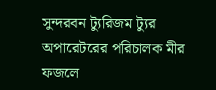সুন্দরবন ট্যুরিজম ট্যুর অপারেটরের পরিচালক মীর ফজলে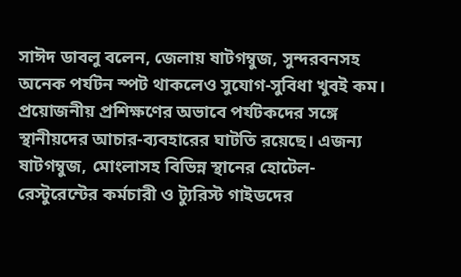সাঈদ ডাবলু বলেন, জেলায় ষাটগম্বুজ, সুন্দরবনসহ অনেক পর্যটন স্পট থাকলেও সুযোগ-সুবিধা খুবই কম। প্রয়োজনীয় প্রশিক্ষণের অভাবে পর্যটকদের সঙ্গে স্থানীয়দের আচার-ব্যবহারের ঘাটতি রয়েছে। এজন্য ষাটগম্বুজ, মোংলাসহ বিভিন্ন স্থানের হোটেল-রেস্টুরেন্টের কর্মচারী ও ট্যুরিস্ট গাইডদের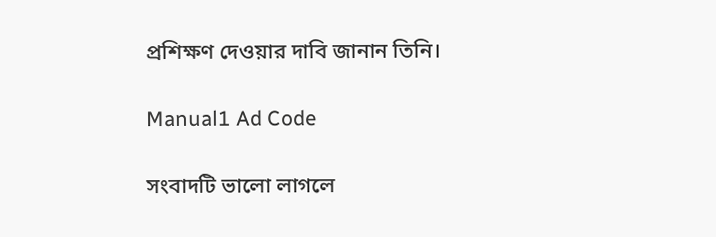প্রশিক্ষণ দেওয়ার দাবি জানান তিনি।

Manual1 Ad Code

সংবাদটি ভালো লাগলে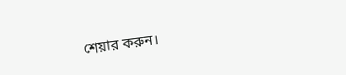শেয়ার করুন।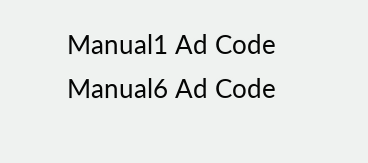Manual1 Ad Code
Manual6 Ad Code